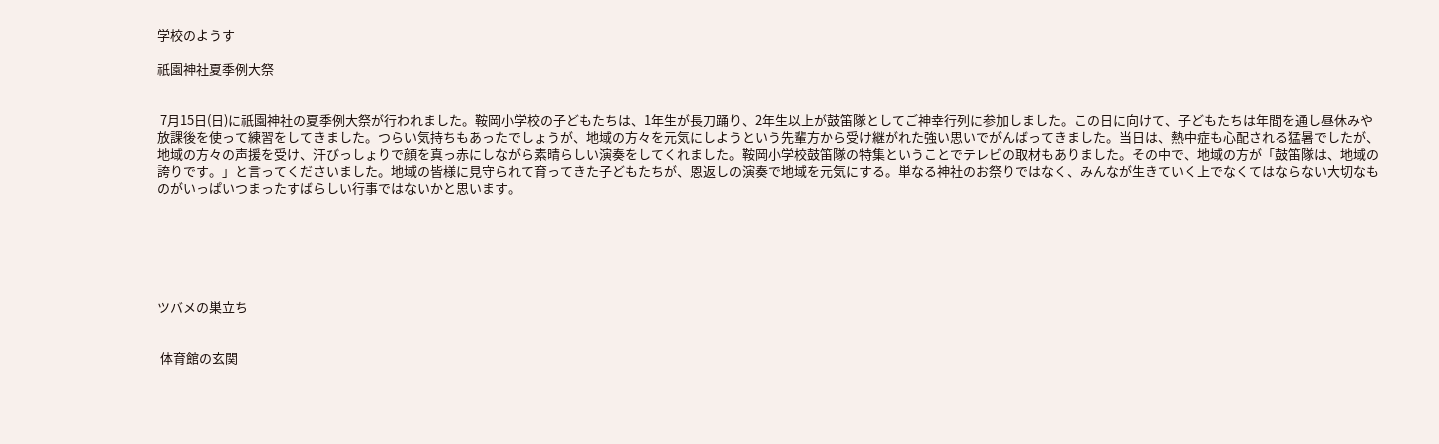学校のようす

祇園神社夏季例大祭


 7月15日(日)に祇園神社の夏季例大祭が行われました。鞍岡小学校の子どもたちは、1年生が長刀踊り、2年生以上が鼓笛隊としてご神幸行列に参加しました。この日に向けて、子どもたちは年間を通し昼休みや放課後を使って練習をしてきました。つらい気持ちもあったでしょうが、地域の方々を元気にしようという先輩方から受け継がれた強い思いでがんばってきました。当日は、熱中症も心配される猛暑でしたが、地域の方々の声援を受け、汗びっしょりで顔を真っ赤にしながら素晴らしい演奏をしてくれました。鞍岡小学校鼓笛隊の特集ということでテレビの取材もありました。その中で、地域の方が「鼓笛隊は、地域の誇りです。」と言ってくださいました。地域の皆様に見守られて育ってきた子どもたちが、恩返しの演奏で地域を元気にする。単なる神社のお祭りではなく、みんなが生きていく上でなくてはならない大切なものがいっぱいつまったすばらしい行事ではないかと思います。






ツバメの巣立ち


 体育館の玄関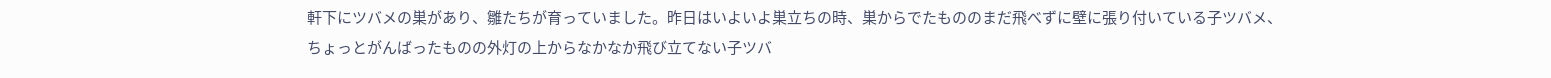軒下にツバメの巣があり、雛たちが育っていました。昨日はいよいよ巣立ちの時、巣からでたもののまだ飛べずに壁に張り付いている子ツバメ、ちょっとがんばったものの外灯の上からなかなか飛び立てない子ツバ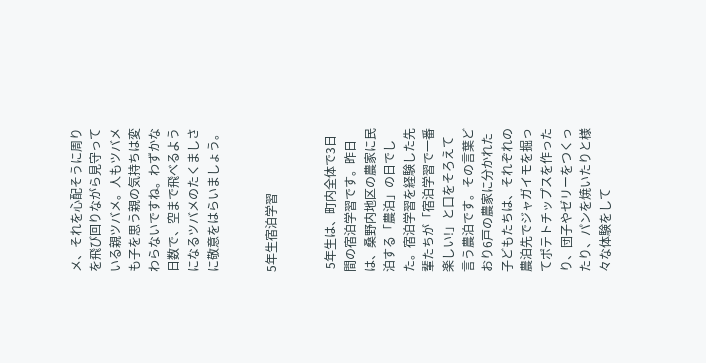メ、それを心配そうに周りを飛び回りながら見守っている親ツバメ。人もツバメも子を思う親の気持ちは変わらないですね。わずかな日数で、空まで飛べるようになるツバメのたくましさに敬意をはらいましょう。


5年生宿泊学習


 5年生は、町内全体で3日間の宿泊学習です。昨日は、桑野内地区の農家に民泊する「農泊」の日でした。宿泊学習を経験した先輩たちが「宿泊学習で一番楽しい!」と口をそろえて言う農泊です。その言葉どおり6戸の農家に分かれた子どもたちは、それぞれの農泊先でジャガイモを掘ってポテトチップスを作ったり、団子やゼリーをつくったり、パンを焼いたりと様々な体験をして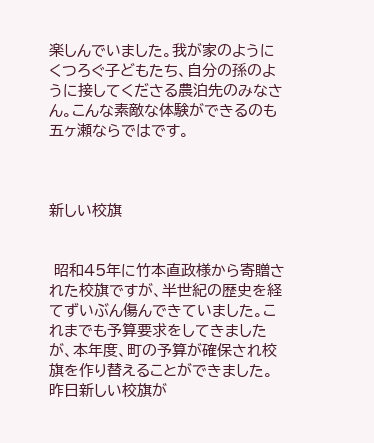楽しんでいました。我が家のようにくつろぐ子どもたち、自分の孫のように接してくださる農泊先のみなさん。こんな素敵な体験ができるのも五ヶ瀬ならではです。



新しい校旗


 昭和45年に竹本直政様から寄贈された校旗ですが、半世紀の歴史を経てずいぶん傷んできていました。これまでも予算要求をしてきましたが、本年度、町の予算が確保され校旗を作り替えることができました。昨日新しい校旗が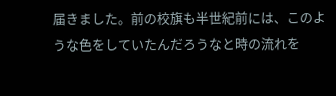届きました。前の校旗も半世紀前には、このような色をしていたんだろうなと時の流れを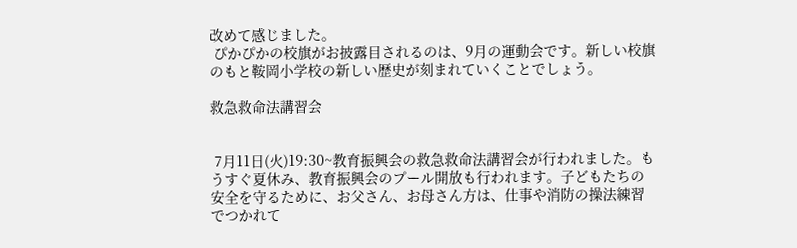改めて感じました。
 ぴかぴかの校旗がお披露目されるのは、9月の運動会です。新しい校旗のもと鞍岡小学校の新しい歴史が刻まれていくことでしょう。

救急救命法講習会


 7月11日(火)19:30~教育振興会の救急救命法講習会が行われました。もうすぐ夏休み、教育振興会のプール開放も行われます。子どもたちの安全を守るために、お父さん、お母さん方は、仕事や消防の操法練習でつかれて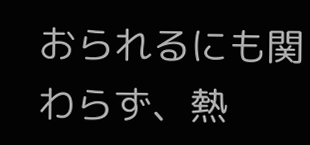おられるにも関わらず、熱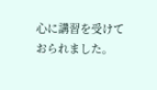心に講習を受けておられました。